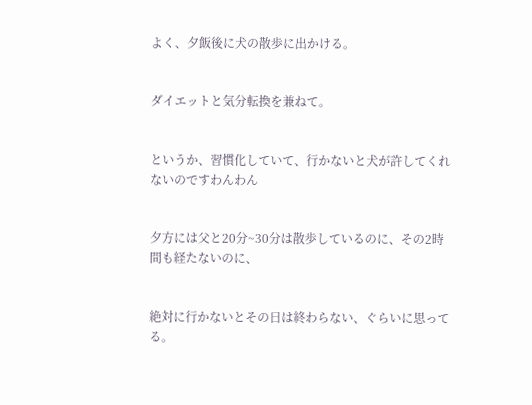よく、夕飯後に犬の散歩に出かける。


ダイエットと気分転換を兼ねて。


というか、習慣化していて、行かないと犬が許してくれないのですわんわん


夕方には父と20分~30分は散歩しているのに、その2時間も経たないのに、


絶対に行かないとその日は終わらない、ぐらいに思ってる。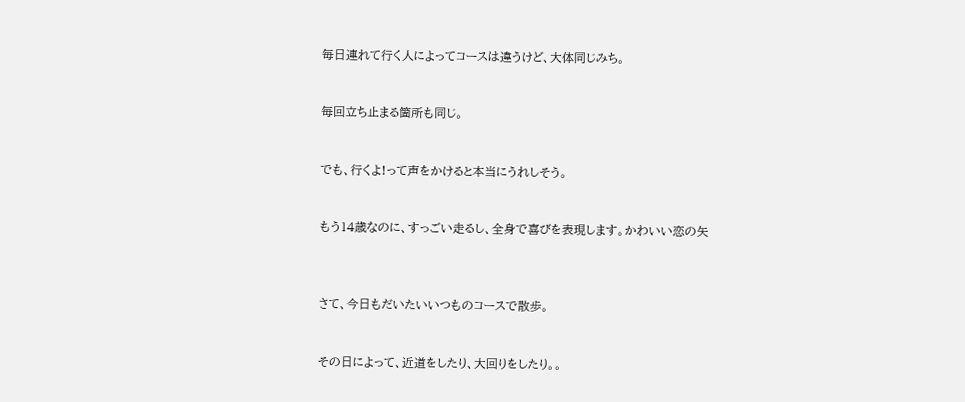毎日連れて行く人によってコースは違うけど、大体同じみち。


毎回立ち止まる箇所も同じ。


でも、行くよ!って声をかけると本当にうれしそう。


もう14歳なのに、すっごい走るし、全身で喜びを表現します。かわいい恋の矢



さて、今日もだいたいいつものコースで散歩。


その日によって、近道をしたり、大回りをしたり。。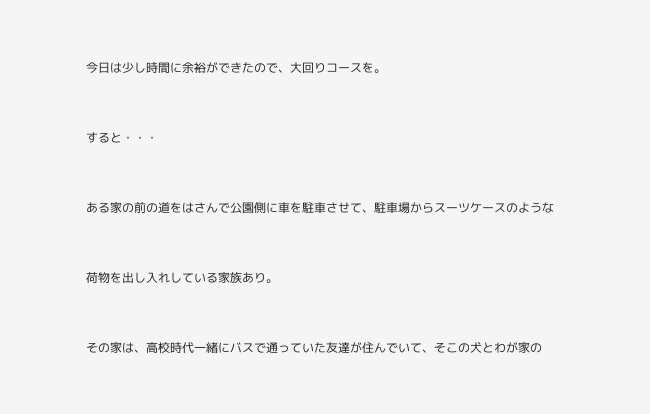今日は少し時間に余裕ができたので、大回りコースを。


すると・・・


ある家の前の道をはさんで公園側に車を駐車させて、駐車場からスーツケースのような


荷物を出し入れしている家族あり。


その家は、高校時代一緒にバスで通っていた友達が住んでいて、そこの犬とわが家の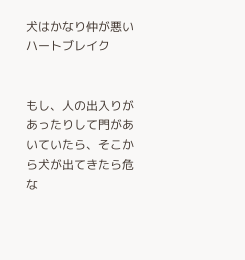犬はかなり仲が悪いハートブレイク


もし、人の出入りがあったりして門があいていたら、そこから犬が出てきたら危な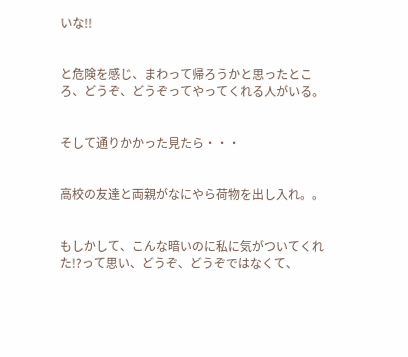いな!!


と危険を感じ、まわって帰ろうかと思ったところ、どうぞ、どうぞってやってくれる人がいる。


そして通りかかった見たら・・・


高校の友達と両親がなにやら荷物を出し入れ。。


もしかして、こんな暗いのに私に気がついてくれた!?って思い、どうぞ、どうぞではなくて、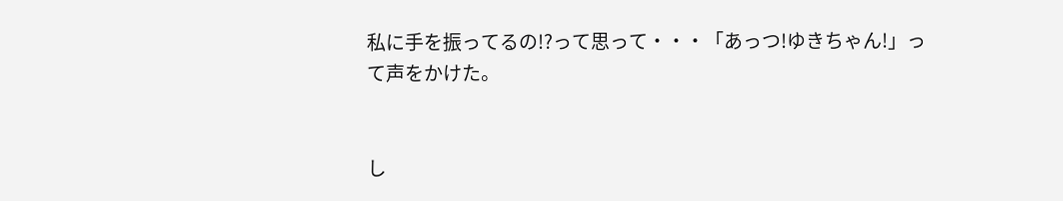私に手を振ってるの!?って思って・・・「あっつ!ゆきちゃん!」って声をかけた。


し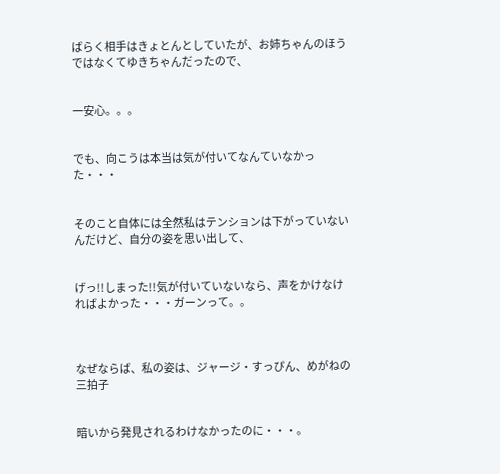ばらく相手はきょとんとしていたが、お姉ちゃんのほうではなくてゆきちゃんだったので、


一安心。。。


でも、向こうは本当は気が付いてなんていなかった・・・


そのこと自体には全然私はテンションは下がっていないんだけど、自分の姿を思い出して、


げっ!!しまった!!気が付いていないなら、声をかけなければよかった・・・ガーンって。。



なぜならば、私の姿は、ジャージ・すっぴん、めがねの三拍子


暗いから発見されるわけなかったのに・・・。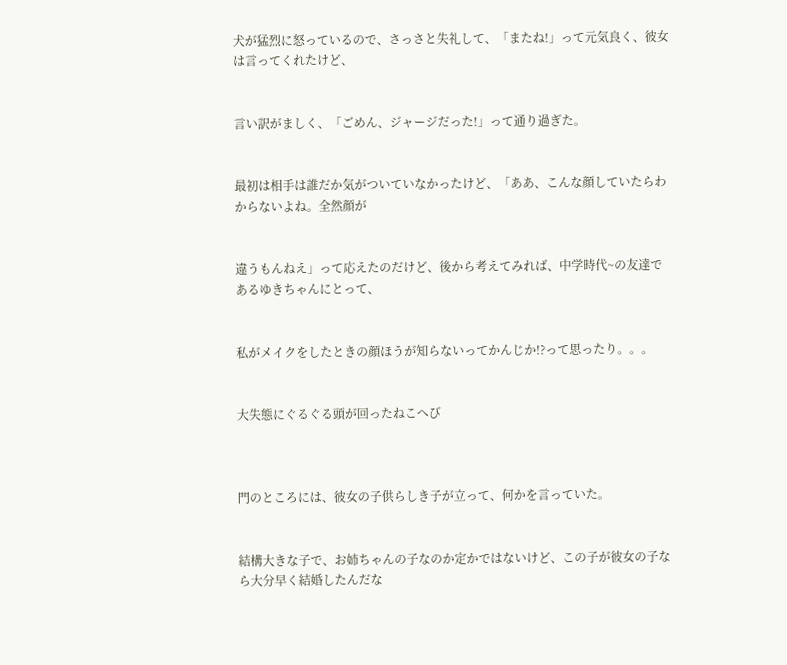犬が猛烈に怒っているので、さっさと失礼して、「またね!」って元気良く、彼女は言ってくれたけど、


言い訳がましく、「ごめん、ジャージだった!」って通り過ぎた。


最初は相手は誰だか気がついていなかったけど、「ああ、こんな顔していたらわからないよね。全然顔が


違うもんねえ」って応えたのだけど、後から考えてみれば、中学時代~の友達であるゆきちゃんにとって、


私がメイクをしたときの顔ほうが知らないってかんじか!?って思ったり。。。


大失態にぐるぐる頭が回ったねこへび



門のところには、彼女の子供らしき子が立って、何かを言っていた。


結構大きな子で、お姉ちゃんの子なのか定かではないけど、この子が彼女の子なら大分早く結婚したんだな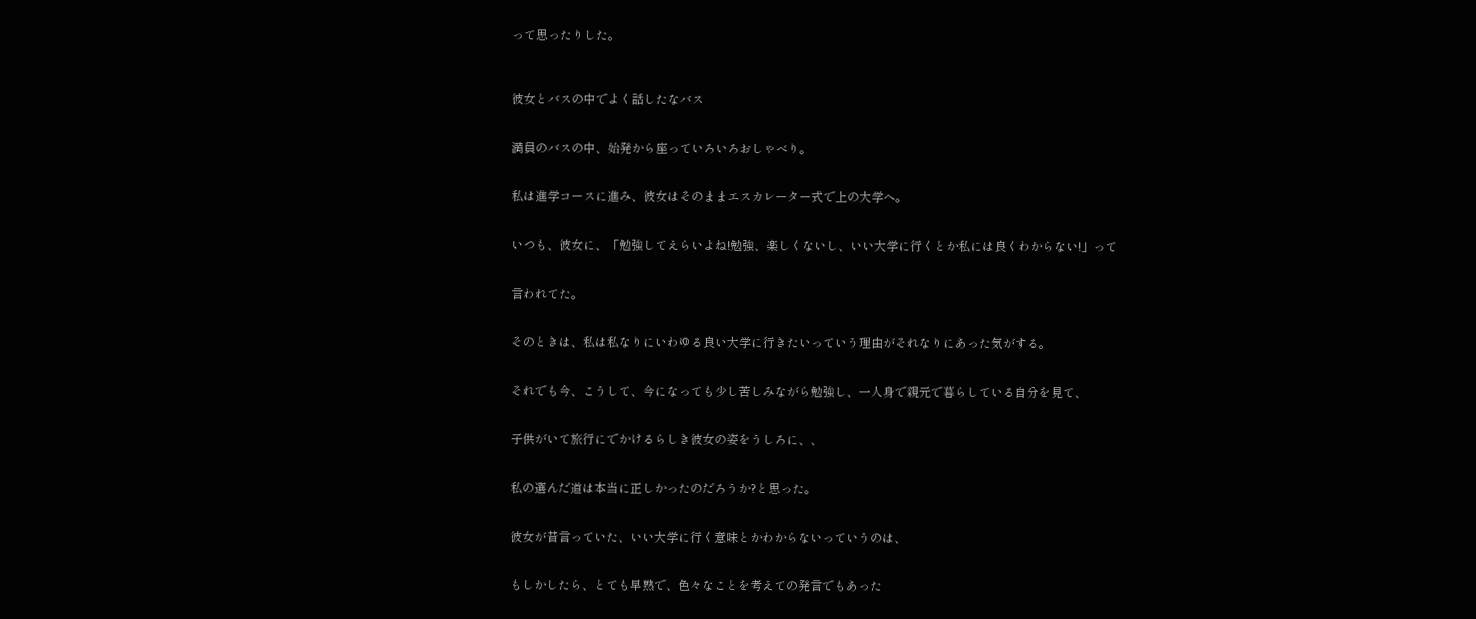って思ったりした。



彼女とバスの中でよく話したなバス


満員のバスの中、始発から座っていろいろおしゃべり。


私は進学コースに進み、彼女はそのままエスカレーター式で上の大学へ。


いつも、彼女に、「勉強してえらいよね!勉強、楽しくないし、いい大学に行くとか私には良くわからない!」って


言われてた。


そのときは、私は私なりにいわゆる良い大学に行きたいっていう理由がそれなりにあった気がする。


それでも今、こうして、今になっても少し苦しみながら勉強し、一人身で親元で暮らしている自分を見て、


子供がいて旅行にでかけるらしき彼女の姿をうしろに、、


私の選んだ道は本当に正しかったのだろうか?と思った。


彼女が昔言っていた、いい大学に行く意味とかわからないっていうのは、


もしかしたら、とても早熟で、色々なことを考えての発言でもあった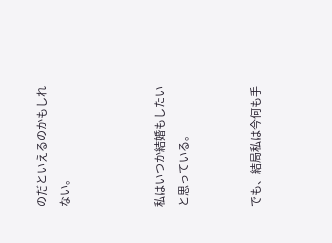のだといえるのかもしれない。



私はいつか結婚もしたいと思っている。


でも、結局私は今何も手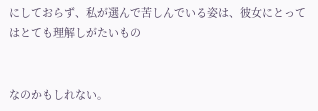にしておらず、私が選んで苦しんでいる姿は、彼女にとってはとても理解しがたいもの


なのかもしれない。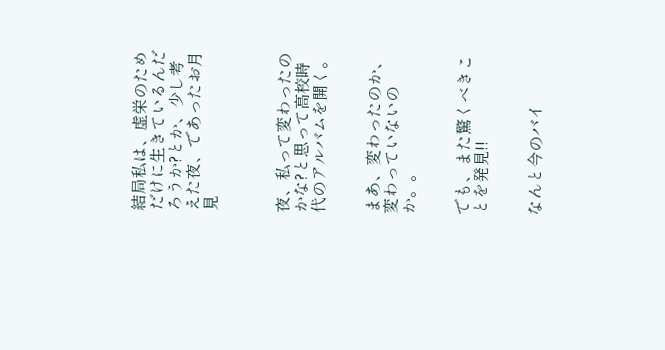結局私は、虚栄のためだけに生きているんだろうか?とか、少し考えた夜、であったお月見



夜、私って変わったのかな?と思って高校時代のアルバムを開く。


まあ、変わったのか、変わっていないのか。。


でも、また驚くべきことを発見!!


なんと今のバイ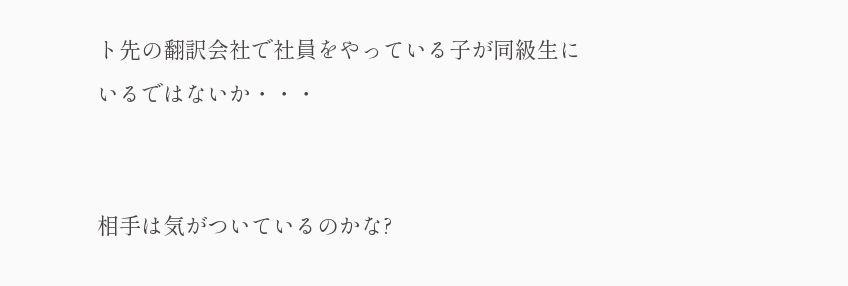ト先の翻訳会社で社員をやっている子が同級生にいるではないか・・・


相手は気がついているのかな?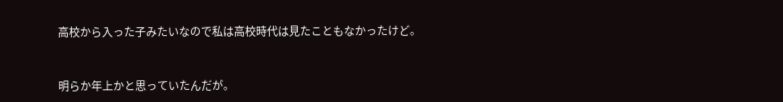高校から入った子みたいなので私は高校時代は見たこともなかったけど。


明らか年上かと思っていたんだが。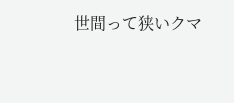世間って狭いクマ